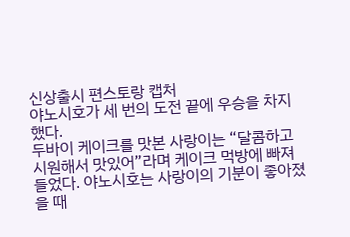신상출시 편스토랑 캡처
야노시호가 세 번의 도전 끝에 우승을 차지했다.
두바이 케이크를 맛본 사랑이는 “달콤하고 시원해서 맛있어”라며 케이크 먹방에 빠져들었다. 야노시호는 사랑이의 기분이 좋아졌을 때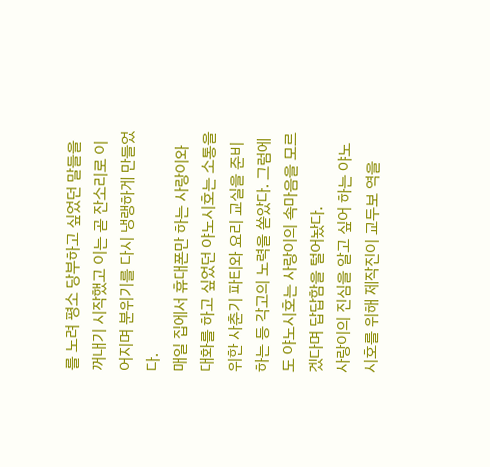를 노려 평소 당부하고 싶었던 말들을 꺼내기 시작했고 이는 곧 잔소리로 이어지며 분위기를 다시 냉랭하게 만들었다.
매일 집에서 휴대폰만 하는 사랑이와 대화를 하고 싶었던 야노시호는 소통을 위한 사춘기 파티와 요리 교실을 준비하는 등 각고의 노력을 쏟았다. 그럼에도 야노시호는 사랑이의 속마음을 모르겠다며 답답함을 털어놨다.
사랑이의 진심을 알고 싶어 하는 야노시호를 위해 제작진이 교두보 역을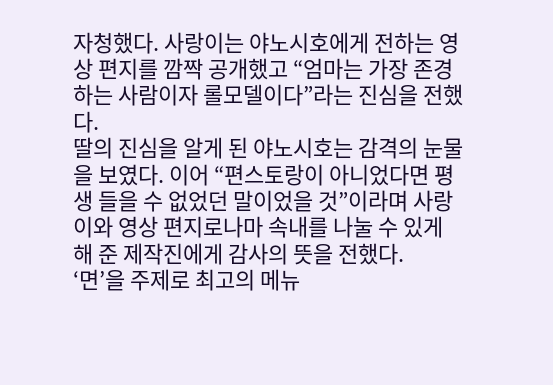자청했다. 사랑이는 야노시호에게 전하는 영상 편지를 깜짝 공개했고 “엄마는 가장 존경하는 사람이자 롤모델이다”라는 진심을 전했다.
딸의 진심을 알게 된 야노시호는 감격의 눈물을 보였다. 이어 “편스토랑이 아니었다면 평생 들을 수 없었던 말이었을 것”이라며 사랑이와 영상 편지로나마 속내를 나눌 수 있게 해 준 제작진에게 감사의 뜻을 전했다.
‘면’을 주제로 최고의 메뉴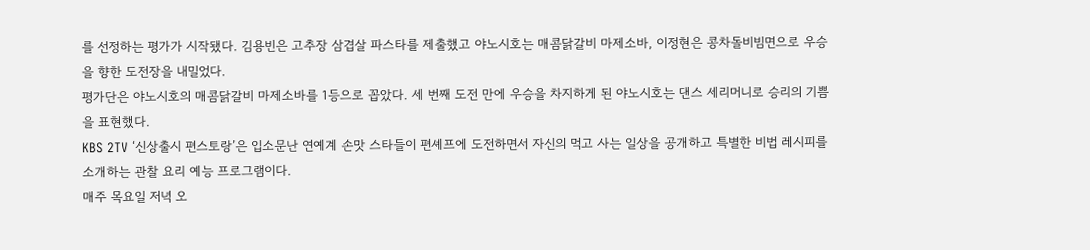를 선정하는 평가가 시작됐다. 김용빈은 고추장 삼겹살 파스타를 제출했고 야노시호는 매콤닭갈비 마제소바, 이정현은 콩차돌비빔면으로 우승을 향한 도전장을 내밀었다.
평가단은 야노시호의 매콤닭갈비 마제소바를 1등으로 꼽았다. 세 번째 도전 만에 우승을 차지하게 된 야노시호는 댄스 세리머니로 승리의 기쁨을 표현했다.
KBS 2TV ‘신상출시 편스토랑’은 입소문난 연예계 손맛 스타들이 편셰프에 도전하면서 자신의 먹고 사는 일상을 공개하고 특별한 비법 레시피를 소개하는 관찰 요리 예능 프로그램이다.
매주 목요일 저녁 오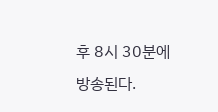후 8시 30분에 방송된다.